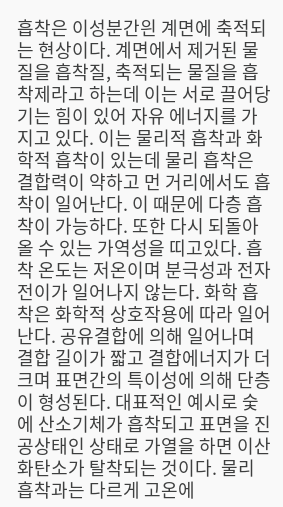흡착은 이성분간읜 계면에 축적되는 현상이다. 계면에서 제거된 물질을 흡착질, 축적되는 물질을 흡착제라고 하는데 이는 서로 끌어당기는 힘이 있어 자유 에너지를 가지고 있다. 이는 물리적 흡착과 화학적 흡착이 있는데 물리 흡착은 결합력이 약하고 먼 거리에서도 흡착이 일어난다. 이 때문에 다층 흡착이 가능하다. 또한 다시 되돌아 올 수 있는 가역성을 띠고있다. 흡착 온도는 저온이며 분극성과 전자전이가 일어나지 않는다. 화학 흡착은 화학적 상호작용에 따라 일어난다. 공유결합에 의해 일어나며 결합 길이가 짧고 결합에너지가 더 크며 표면간의 특이성에 의해 단층이 형성된다. 대표적인 예시로 숯에 산소기체가 흡착되고 표면을 진공상태인 상태로 가열을 하면 이산화탄소가 탈착되는 것이다. 물리 흡착과는 다르게 고온에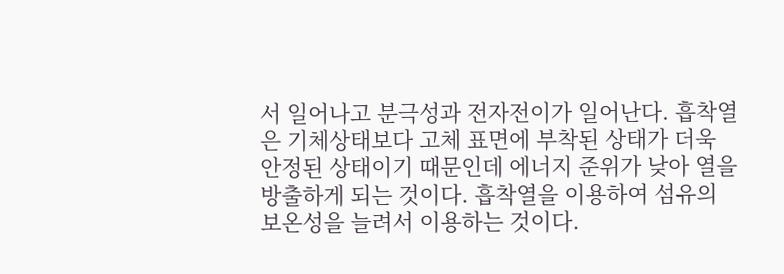서 일어나고 분극성과 전자전이가 일어난다. 흡착열은 기체상태보다 고체 표면에 부착된 상태가 더욱 안정된 상태이기 때문인데 에너지 준위가 낮아 열을 방출하게 되는 것이다. 흡착열을 이용하여 섬유의 보온성을 늘려서 이용하는 것이다.